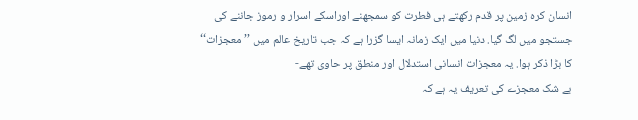انسان کرہ زمین پر قدم رکھتے ہی فطرت کو سمجھنے اوراسکے اسرار و رموز جاننے کی جستجو میں لگ گیا. دنیا میں ایک زمانہ ایسا گزرا ہے کہ جب تاریخ عالم میں ’’معجزات‘‘ کا بڑا ذکر ہوا. یہ معجزات انسانی استدلال اور منطق پر حاوی تھے-
بے شک معجزے کی تعریف یہ ہے کہ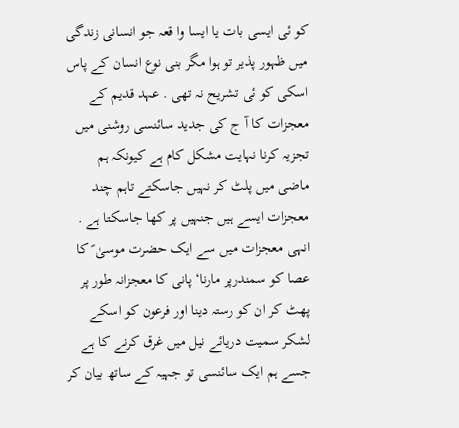کو ئی ایسی بات یا ایسا وا قعہ جو انسانی زندگی میں ظہور پذیر تو ہوا مگر بنی نوع انسان کے پاس اسکی کو ئی تشریح نہ تھی . عہد قدیم کے معجزات کا آ ج کی جدید سائنسی روشنی میں تجزیہ کرنا نہایت مشکل کام ہے کیونکہ ہم ماضی میں پلٹ کر نہیں جاسکتے تاہم چند معجزات ایسے ہیں جنہیں پر کھا جاسکتا ہے . انہی معجزات میں سے ایک حضرت موسیٰ ؑ کا عصا کو سمندرپر مارنا‘ پانی کا معجزانہ طور پر پھٹ کر ان کو رستہ دینا اور فرعون کو اسکے لشکر سمیت دریائے نیل میں غرق کرنے کا ہے جسے ہم ایک سائنسی تو جہیہ کے ساتھ بیان کر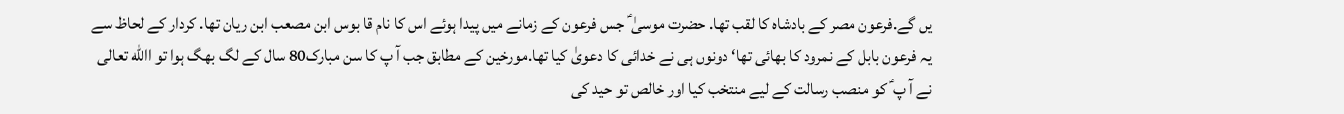یں گے.فرعون مصر کے بادشاہ کا لقب تھا. حضرت موسیٰ ؑ جس فرعون کے زمانے میں پیدا ہوئے اس کا نام قا بوس ابن مصعب ابن ریان تھا. کردار کے لحاظ سے یہ فرعون بابل کے نمرود کا بھائی تھا‘ دونوں ہی نے خدائی کا دعویٰ کیا تھا.مورخین کے مطابق جب آ پ کا سن مبارک80 سال کے لگ بھگ ہوا تو االله تعالی نے آ پ ؑ کو منصب رسالت کے لیے منتخب کیا اور خالص تو حید کی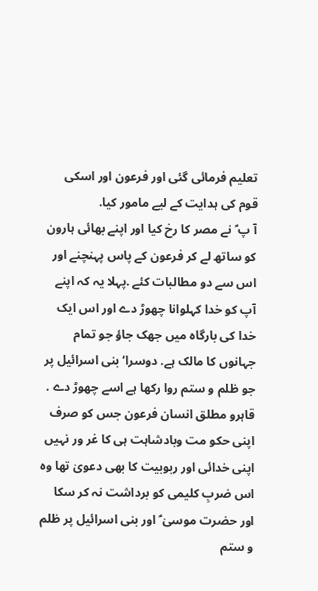تعلیم فرمائی گئی اور فرعون اور اسکی قوم کی ہدایت کے لیے مامور کیا.
آ پ ؑ نے مصر کا رخ کیا اور اپنے بھائی ہارون کو ساتھ لے کر فرعون کے پاس پہنچنے اور اس سے دو مطالبات کئے .پہلا یہ کہ اپنے آپ کو خدا کہلوانا چھوڑ دے اور اس ایک خدا کی بارگاہ میں جھک جاؤ جو تمام جہانوں کا مالک ہے. دوسرا‘ بنی اسرائیل پر جو ظلم و ستم روا رکھا ہے اسے چھوڑ دے . قاہرو مطلق انسان فرعون جس کو صرف اپنی حکو مت وبادشاہت ہی کا غر ور نہیں اپنی خدائی اور ربوبیت کا بھی دعویٰ تھا وہ اس ضربِ کلیمی کو برداشت نہ کر سکا اور حضرت موسیٰ ؑ اور بنی اسرائیل پر ظلم و ستم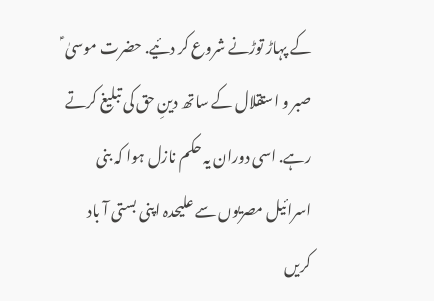کے پہاڑ توڑنے شروع کر دئیے. حضرت موسیٰ ؑ صبر و استقلال کے ساتھ دینِ حق کی تبلیغ کرتے رہے. اسی دوران یہ حکم نازل ہوا کہ بنی اسرائیل مصریوں سے علیحدہ اپنی بستی آ باد کریں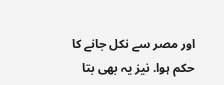اور مصر سے نکل جانے کا حکم ہوا. نیز یہ بھی بتا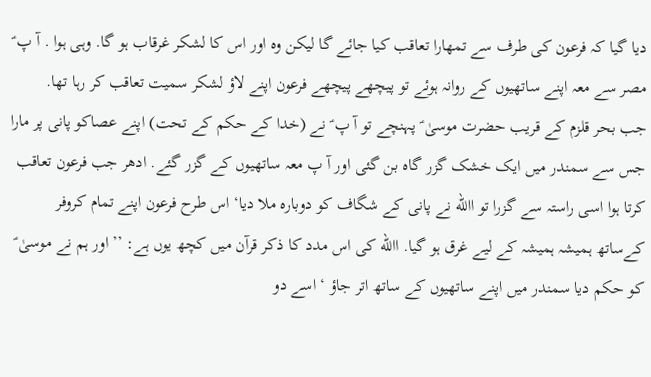دیا گیا کہ فرعون کی طرف سے تمھارا تعاقب کیا جائے گا لیکن وہ اور اس کا لشکر غرقاب ہو گا. وہی ہوا . آ پ ؑ مصر سے معہ اپنے ساتھیوں کے روانہ ہوئے تو پیچھے پیچھے فرعون اپنے لاؤ لشکر سمیت تعاقب کر رہا تھا.
جب بحر قلزم کے قریب حضرت موسیٰ ؑ پہنچے تو آ پ ؑ نے (خدا کے حکم کے تحت) اپنے عصاکو پانی پر مارا جس سے سمندر میں ایک خشک گزر گاہ بن گئی اور آ پ معہ ساتھیوں کے گزر گئے. ادھر جب فرعون تعاقب کرتا ہوا اسی راستہ سے گزرا تو االله نے پانی کے شگاف کو دوبارہ ملا دیا‘ اس طرح فرعون اپنے تمام کروفر کےساتھ ہمیشہ ہمیشہ کے لیے غرق ہو گیا. االله کی اس مدد کا ذکر قرآن میں کچھ یوں ہے: ’’ اور ہم نے موسیٰ ؑ کو حکم دیا سمندر میں اپنے ساتھیوں کے ساتھ اتر جاؤ ‘ اسے دو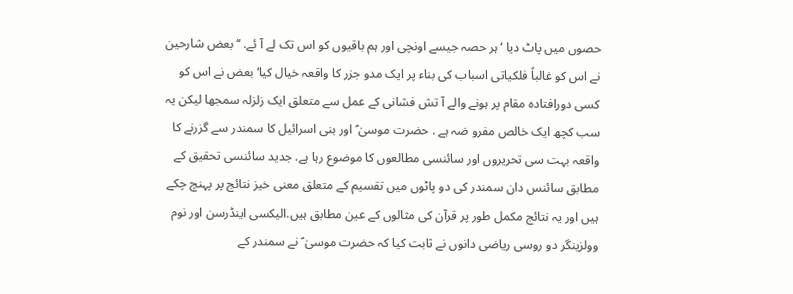حصوں میں پاٹ دیا ‘ہر حصہ جیسے اونچی اور ہم باقیوں کو اس تک لے آ ئے. ‘‘ بعض شارحین نے اس کو غالباً فلکیاتی اسباب کی بناء پر ایک مدو جزر کا واقعہ خیال کیا‘ بعض نے اس کو کسی دورافتادہ مقام پر ہونے والے آ تش فشانی کے عمل سے متعلق ایک زلزلہ سمجھا لیکن یہ سب کچھ ایک خالص مفرو ضہ ہے . حضرت موسیٰ ؑ اور بنی اسرائیل کا سمندر سے گزرنے کا واقعہ بہت سی تحریروں اور سائنسی مطالعوں کا موضوع رہا ہے. جدید سائنسی تحقیق کے مطابق سائنس دان سمندر کی دو پاٹوں میں تقسیم کے متعلق معنی خیز نتائج پر پہنچ چکے ہیں اور یہ نتائج مکمل طور پر قرآن کی مثالوں کے عین مطابق ہیں.الیکسی اینڈرسن اور نوم وولزینگر دو روسی ریاضی دانوں نے ثابت کیا کہ حضرت موسیٰ ؑ نے سمندر کے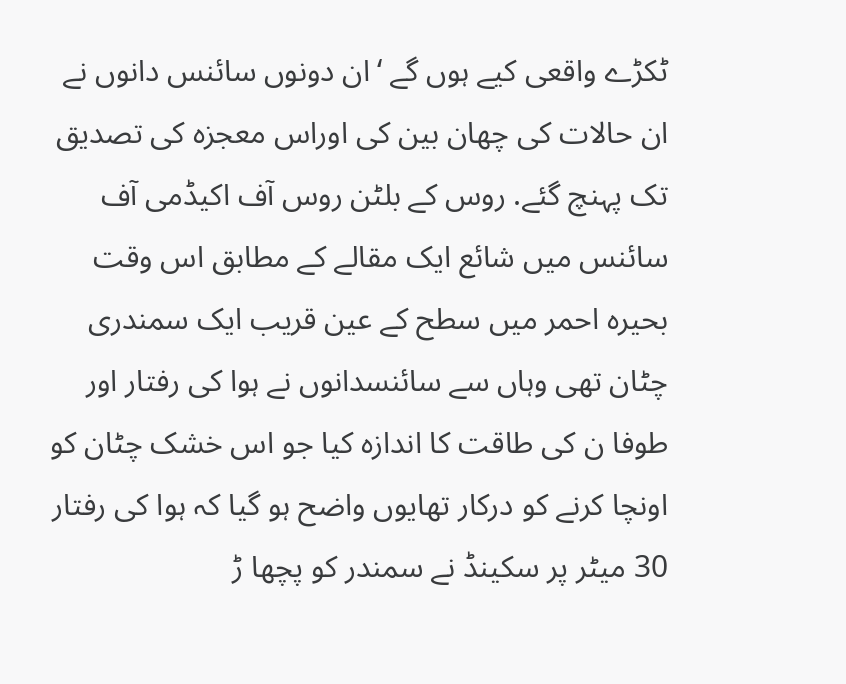ٹکڑے واقعی کیے ہوں گے ‘ان دونوں سائنس دانوں نے ان حالات کی چھان بین کی اوراس معجزہ کی تصدیق تک پہنچ گئے. روس کے بلٹن روس آف اکیڈمی آف سائنس میں شائع ایک مقالے کے مطابق اس وقت بحیرہ احمر میں سطح کے عین قریب ایک سمندری چٹان تھی وہاں سے سائنسدانوں نے ہوا کی رفتار اور طوفا ن کی طاقت کا اندازہ کیا جو اس خشک چٹان کو اونچا کرنے کو درکار تھایوں واضح ہو گیا کہ ہوا کی رفتار 30 میٹر پر سکینڈ نے سمندر کو پچھا ڑ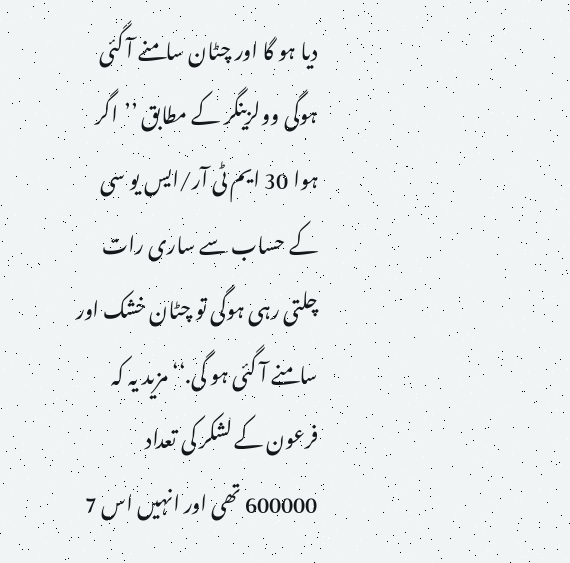دیا ہو گا اور چٹان سامنے آ گئی ہوگی وولزینگر کے مطابق ’’اگر ہوا 30 ایم ٹی آر/ایس یو سی کے حساب سے ساری رات چلتی رہی ہوگی تو چٹان خشک اور سامنے آ گئی ہو گی.‘‘ مزید یہ کہ فرعون کے لشکر کی تعداد 600000 تھی اور انہیں اس 7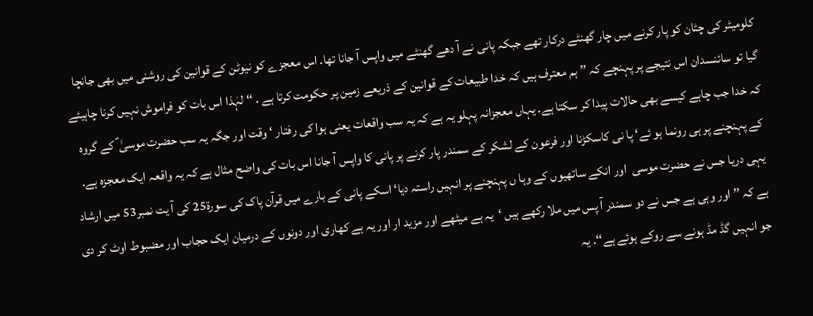کلومیٹر کی چٹان کو پار کرنے میں چار گھنٹے درکار تھے جبکہ پانی نے آ دھے گھنٹے میں واپس آ جانا تھا. اس معجزے کو نیوٹن کے قوانین کی روشنی میں بھی جانچا گیا تو سائنسدان اس نتیجے پر پہنچے کہ ’’ ہم معترف ہیں کہ خدا طبیعات کے قوانین کے ذریعے زمین پر حکومت کرتا ہے . ‘‘ لہٰذا اس بات کو فراموش نہیں کرنا چاہیئے کہ خدا جب چاہے کیسے بھی حالات پیدا کر سکتا ہے. یہاں معجزانہ پہلو یہ ہے کہ یہ سب واقعات یعنی ہوا کی رفتار ‘ وقت اور جگہ یہ سب حضرت موسیٰ ؑ کے گروہ کے پہنچنے پر ہی رونما ہو ئے‘ پا نی کاسکڑنا اور فرعون کے لشکر کے سمندر پار کرنے پر پانی کا واپس آ جانا اس بات کی واضح مثال ہے کہ یہ واقعہ ایک معجزہ ہے. یہی دریا جس نے حضرت موسی  اور انکے ساتھیوں کے وہا ں پہنچنے پر انہیں راستہ دیا‘ اسکے پانی کے بارے میں قرآن پاک کی سورۃ25 کی آ یت نمبر53 میں ارشاد ہے کہ ’’ اور وہی ہے جس نے دو سمندر آ پس میں ملا رکھے ہیں ‘یہ ہے میٹھے اور مزید ار اور یہ ہے کھاری اور دونوں کے درمیان ایک حجاب اور مضبوط اوٹ کر دی جو انہیں گڈ مڈ ہونے سے روکے ہوئے ہے‘‘. یہ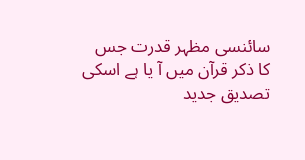سائنسی مظہر قدرت جس کا ذکر قرآن میں آ یا ہے اسکی تصدیق جدید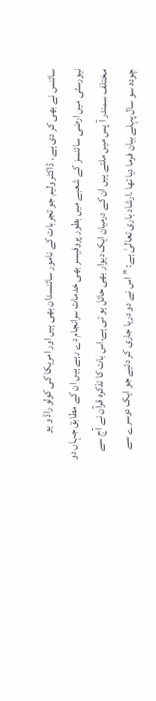سائنس نے بھی کر دی ہے . ڈاکٹر ولیم جو تجربات کے نامور سائنسدان بھی ہیں اور امریکا کی کولو راڈ و یو نیورسٹی میں ارضی سائنسز کے شعبے میں بطور پروفیسر بھی خدمات سرانجام دے رہے ہیں ان کے مطابق جہاں دو مختلف سمندر آ پس میں ملتے ہیں ان کے درمیان ایک دیوار بھی حائل ہو تی ہے.اس بات کا تذکرہ قرآن نے آج سے چودہ سو سال پہلے بیان فرما دیا تھا .ارشاد باری تعالیٰ ہے: ’’ اس نے دو دریا جاری کر دئیے جو ایک دوسرے سے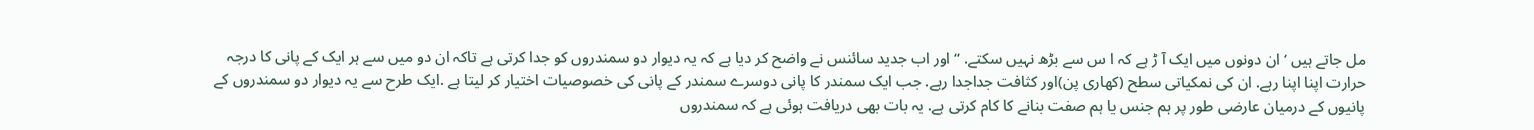مل جاتے ہیں ‘ان دونوں میں ایک آ ڑ ہے کہ ا س سے بڑھ نہیں سکتے. ‘‘اور اب جدید سائنس نے واضح کر دیا ہے کہ یہ دیوار دو سمندروں کو جدا کرتی ہے تاکہ ان دو میں سے ہر ایک کے پانی کا درجہ حرارت اپنا اپنا رہے. ان کی نمکیاتی سطح (کھاری پن)اور کثافت جداجدا رہے. جب ایک سمندر کا پانی دوسرے سمندر کے پانی کی خصوصیات اختیار کر لیتا ہے .ایک طرح سے یہ دیوار دو سمندروں کے پانیوں کے درمیان عارضی طور پر ہم جنس یا ہم صفت بنانے کا کام کرتی ہے. یہ بات بھی دریافت ہوئی ہے کہ سمندروں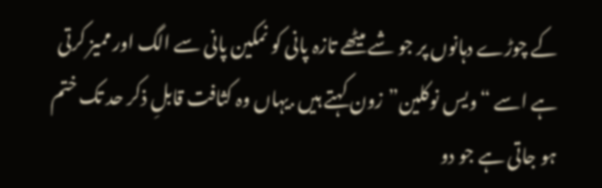کے چوڑے دہانوں پر جو شے میٹھے تازہ پانی کو نمکین پانی سے الگ اور ممیز کرتی ہے اسے “ویس نوکلین”زون کہتے ہیں .یہاں وہ کثافت قابلِ ذکر حد تک ختم ہو جاتی ہے جو دو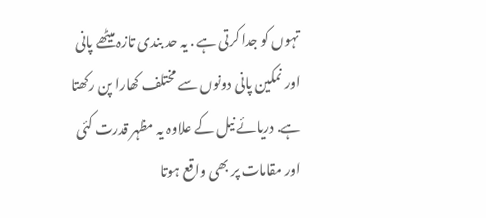تہوں کو جدا کرتی ہے . یہ حد بندی تازہ میٹھے پانی اور نمکین پانی دونوں سے مختلف کھارا پن رکھتا ہے. دریائے نیل کے علاوہ یہ مظہر قدرت کئی اور مقامات پر بھی واقع ہوتا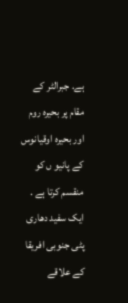ہے. جبرالٹر کے مقام پر بحیرہ روم اور بحیرہ اوقیانوس کے پانیو ں کو منقسم کرتا ہے . ایک سفید دھاری پٹی جنوبی افریقا کے علاقے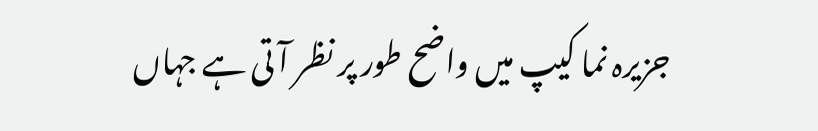جزیرہ نما کیپ میں واضح طور پر نظر آ تی ہے جہاں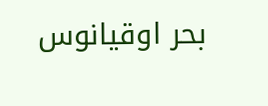بحر اوقیانوس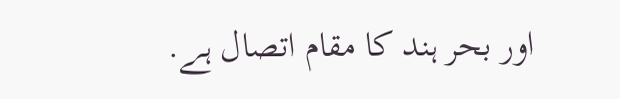اور بحر ہند کا مقام اتصال ہے.